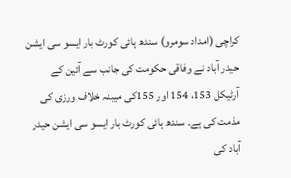کراچی (امداد سومرو) سندھ ہائی کورٹ بار ایسو سی ایشن حیدر آباد نے وفاقی حکومت کی جانب سے آئین کے آرٹیکل 153، 154 اور 155کی میبنہ خلاف ورزی کی مذمت کی ہے۔ سندھ ہائی کورٹ بار ایسو سی ایشن حیدر آباد کی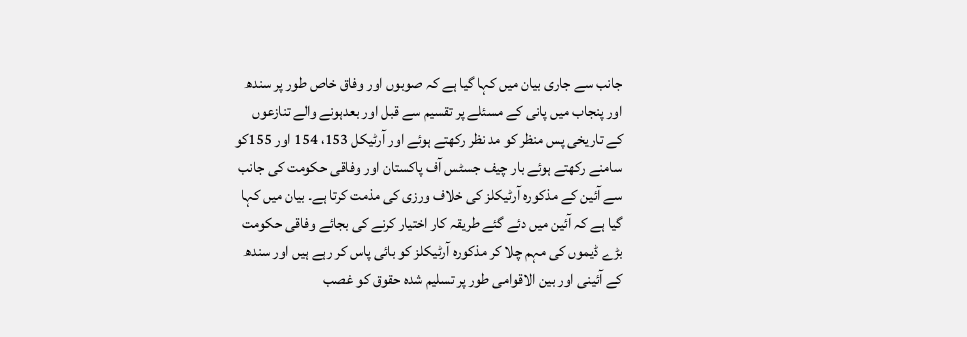جانب سے جاری بیان میں کہا گیا ہے کہ صوبوں اور وفاق خاص طور پر سندھ اور پنجاب میں پانی کے مسئلے پر تقسیم سے قبل اور بعدہونے والے تنازعوں کے تاریخی پس منظر کو مد نظر رکھتے ہوئے اور آرٹیکل 153، 154 اور 155کو سامنے رکھتے ہوئے بار چیف جسٹس آف پاکستان اور وفاقی حکومت کی جانب سے آئین کے مذکورہ آرٹیکلز کی خلاف ورزی کی مذمت کرتا ہے۔ بیان میں کہا گیا ہے کہ آئین میں دئے گئے طریقہ کار اختیار کرنے کی بجائے وفاقی حکومت بڑے ڈیموں کی مہم چلا کر مذکورہ آرٹیکلز کو بائی پاس کر رہے ہیں اور سندھ کے آئینی اور بین الاقوامی طور پر تسلیم شدہ حقوق کو غصب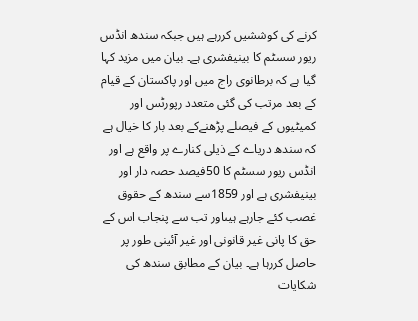کرنے کی کوششیں کررہے ہیں جبکہ سندھ انڈس ریور سسٹم کا بینیفشری ہے۔ بیان میں مزید کہا گیا ہے کہ برطانوی راج میں اور پاکستان کے قیام کے بعد مرتب کی گئی متعدد رپورٹس اور کمیٹیوں کے فیصلے پڑھنےکے بعد بار کا خیال ہے کہ سندھ دریاے کے ذیلی کنارے پر واقع ہے اور انڈس ریور سسٹم کا 50فیصد حصہ دار اور بینیفشری ہے اور 1859سے سندھ کے حقوق غصب کئے جارہے ہیںاور تب سے پنجاب اس کے حق کا پانی غیر قانونی اور غیر آئینی طور پر حاصل کررہا ہے۔ بیان کے مطابق سندھ کی شکایات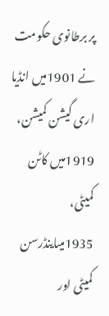پر برطانوی حکومت نے 1901میں انڈیا اری گیشن کمیشن، 1919میں کاٹن کمیٹی، 1935میںاینڈرسن کمیٹی اور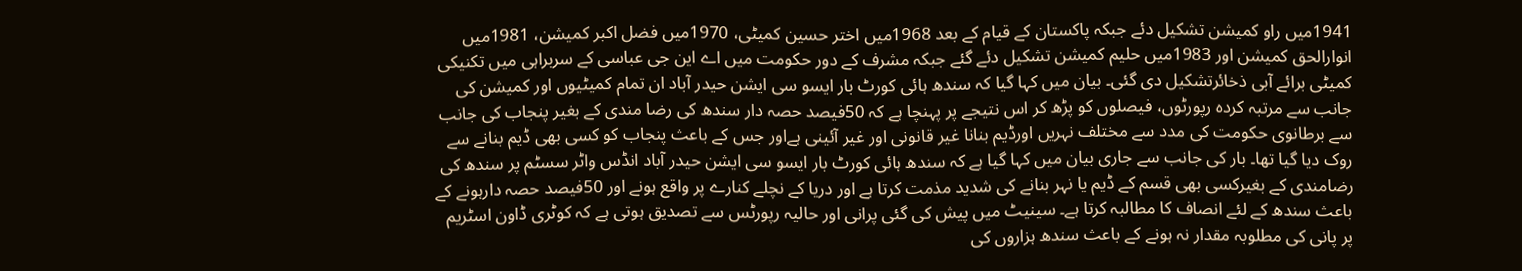1941میں راو کمیشن تشکیل دئے جبکہ پاکستان کے قیام کے بعد 1968میں اختر حسین کمیٹی، 1970میں فضل اکبر کمیشن، 1981میں انوارالحق کمیشن اور 1983میں حلیم کمیشن تشکیل دئے گئے جبکہ مشرف کے دور حکومت میں اے این جی عباسی کے سربراہی میں تکنیکی کمیٹی برائے آبی ذخائرتشکیل دی گئی۔ بیان میں کہا گیا کہ سندھ ہائی کورٹ بار ایسو سی ایشن حیدر آباد ان تمام کمیٹیوں اور کمیشن کی جانب سے مرتبہ کردہ رپورٹوں، فیصلوں کو پڑھ کر اس نتیجے پر پہنچا ہے کہ 50فیصد حصہ دار سندھ کی رضا مندی کے بغیر پنجاب کی جانب سے برطانوی حکومت کی مدد سے مختلف نہریں اورڈیم بنانا غیر قانونی اور غیر آئینی ہےاور جس کے باعث پنجاب کو کسی بھی ڈیم بنانے سے روک دیا گیا تھا۔ بار کی جانب سے جاری بیان میں کہا گیا ہے کہ سندھ ہائی کورٹ بار ایسو سی ایشن حیدر آباد انڈس واٹر سسٹم پر سندھ کی رضامندی کے بغیرکسی بھی قسم کے ڈیم یا نہر بنانے کی شدید مذمت کرتا ہے اور دریا کے نچلے کنارے پر واقع ہونے اور 50فیصد حصہ دارہونے کے باعث سندھ کے لئے انصاف کا مطالبہ کرتا ہے۔ سینیٹ میں پیش کی گئی پرانی اور حالیہ رپورٹس سے تصدیق ہوتی ہے کہ کوٹری ڈاون اسٹریم پر پانی کی مطلوبہ مقدار نہ ہونے کے باعث سندھ ہزاروں کی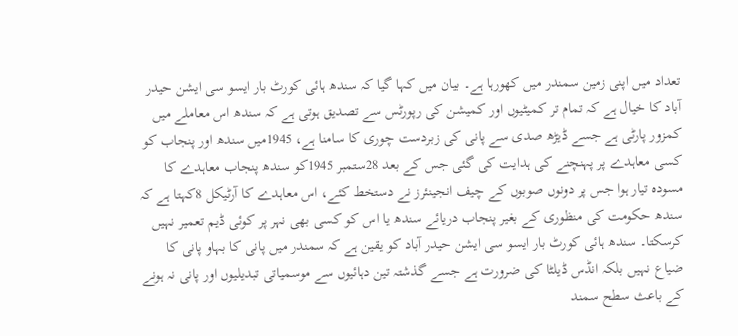تعداد میں اپنی زمین سمندر میں کھورہا ہے۔ بیان میں کہا گیا کہ سندھ ہائی کورٹ بار ایسو سی ایشن حیدر آباد کا خیال ہے کہ تمام تر کمیٹیوں اور کمیشن کی رپورٹس سے تصدیق ہوتی ہے کہ سندھ اس معاملے میں کمزور پارٹی ہے جسے ڈیڑھ صدی سے پانی کی زبردست چوری کا سامنا ہے، 1945میں سندھ اور پنجاب کو کسی معاہدے پر پہنچنے کی ہدایت کی گئی جس کے بعد 28ستمبر 1945کو سندھ پنجاب معاہدے کا مسودہ تیار ہوا جس پر دونوں صوبوں کے چیف انجینئرز نے دستخط کئے، اس معاہدے کا آرٹیکل 8کہتا ہے کہ سندھ حکومت کی منظوری کے بغیر پنجاب دریائے سندھ یا اس کو کسی بھی نہر پر کوئی ڈیم تعمیر نہیں کرسکتا۔ سندھ ہائی کورٹ بار ایسو سی ایشن حیدر آباد کو یقین ہے کہ سمندر میں پانی کا بہاو پانی کا ضیاع نہیں بلکہ انڈس ڈیلٹا کی ضرورت ہے جسے گذشتہ تین دہائیوں سے موسمیاتی تبدیلیوں اور پانی نہ ہونے کے باعث سطح سمند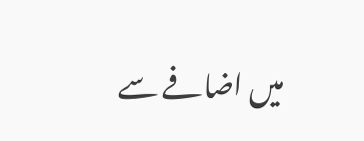میں اضافے سے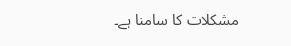مشکلات کا سامنا ہے۔